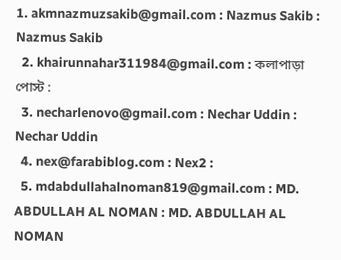1. akmnazmuzsakib@gmail.com : Nazmus Sakib : Nazmus Sakib
  2. khairunnahar311984@gmail.com : কলাপাড়া পোস্ট :
  3. necharlenovo@gmail.com : Nechar Uddin : Nechar Uddin
  4. nex@farabiblog.com : Nex2 :
  5. mdabdullahalnoman819@gmail.com : MD. ABDULLAH AL NOMAN : MD. ABDULLAH AL NOMAN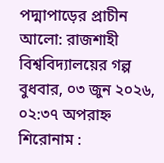পদ্মাপাড়ের প্রাচীন আলো: রাজশাহী বিশ্ববিদ্যালয়ের গল্প
বুধবার, ০৩ জুন ২০২৬, ০২:৩৭ অপরাহ্ন
শিরোনাম :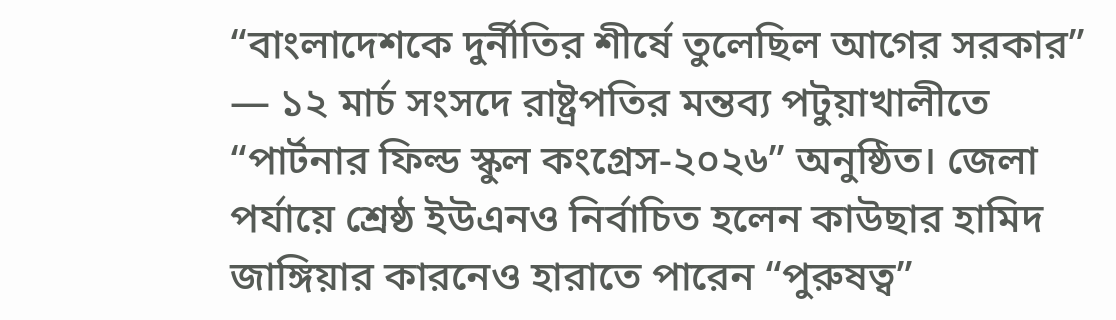“বাংলাদেশকে দুর্নীতির শীর্ষে তুলেছিল আগের সরকার” — ১২ মার্চ সংসদে রাষ্ট্রপতির মন্তব্য পটুয়াখালীতে “পার্টনার ফিল্ড স্কুল কংগ্রেস-২০২৬” অনুষ্ঠিত। জেলা পর্যায়ে শ্রেষ্ঠ ইউএনও নির্বাচিত হলেন কাউছার হামিদ জাঙ্গিয়ার কারনেও হারাতে পারেন “পুরুষত্ব”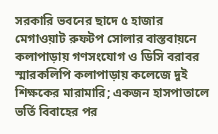সরকারি ভবনের ছাদে ৫ হাজার মেগাওয়াট রুফটপ সোলার বাস্তবায়নে কলাপাড়ায় গণসংযোগ ও ডিসি বরাবর স্মারকলিপি কলাপাড়ায় কলেজে দুই শিক্ষকের মারামারি; একজন হাসপাতালে ভর্তি বিবাহের পর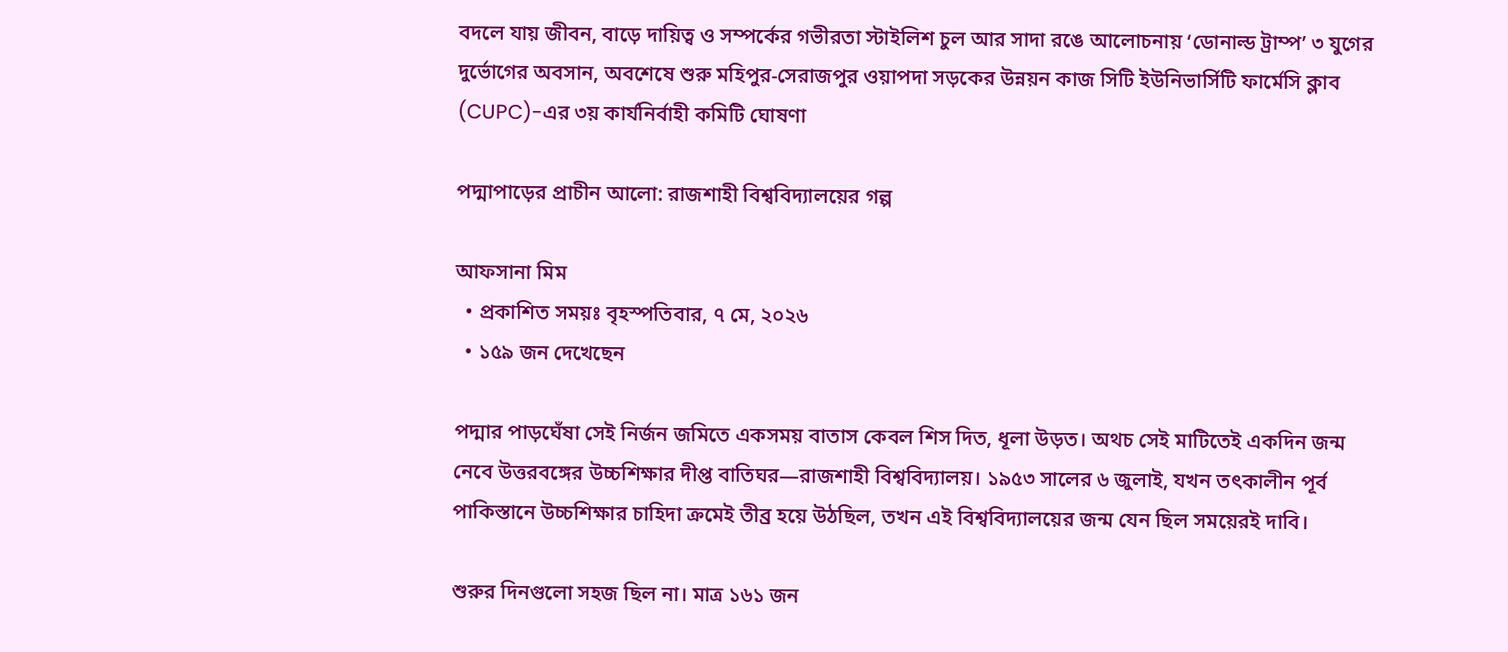বদলে যায় জীবন, বাড়ে দায়িত্ব ও সম্পর্কের গভীরতা স্টাইলিশ চুল আর সাদা রঙে আলোচনায় ‘ডোনাল্ড ট্রাম্প’ ৩ যুগের দুর্ভোগের অবসান, অবশেষে শুরু মহিপুর-সেরাজপুর ওয়াপদা সড়কের উন্নয়ন কাজ সিটি ইউনিভার্সিটি ফার্মেসি ক্লাব (CUPC)-এর ৩য় কার্যনির্বাহী কমিটি ঘোষণা

পদ্মাপাড়ের প্রাচীন আলো: রাজশাহী বিশ্ববিদ্যালয়ের গল্প

আফসানা মিম
  • প্রকাশিত সময়ঃ বৃহস্পতিবার, ৭ মে, ২০২৬
  • ১৫৯ জন দেখেছেন

পদ্মার পাড়ঘেঁষা সেই নির্জন জমিতে একসময় বাতাস কেবল শিস দিত, ধূলা উড়ত। অথচ সেই মাটিতেই একদিন জন্ম নেবে উত্তরবঙ্গের উচ্চশিক্ষার দীপ্ত বাতিঘর—রাজশাহী বিশ্ববিদ্যালয়। ১৯৫৩ সালের ৬ জুলাই, যখন তৎকালীন পূর্ব পাকিস্তানে উচ্চশিক্ষার চাহিদা ক্রমেই তীব্র হয়ে উঠছিল, তখন এই বিশ্ববিদ্যালয়ের জন্ম যেন ছিল সময়েরই দাবি।

শুরুর দিনগুলো সহজ ছিল না। মাত্র ১৬১ জন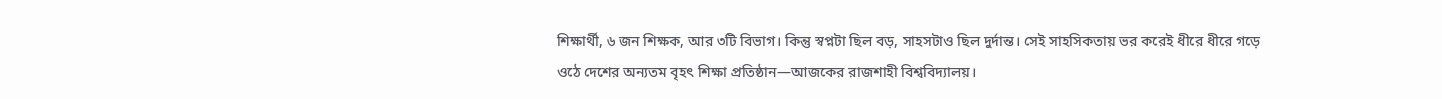শিক্ষার্থী, ৬ জন শিক্ষক, আর ৩টি বিভাগ। কিন্তু স্বপ্নটা ছিল বড়, সাহসটাও ছিল দুর্দান্ত। সেই সাহসিকতায় ভর করেই ধীরে ধীরে গড়ে ওঠে দেশের অন্যতম বৃহৎ শিক্ষা প্রতিষ্ঠান—আজকের রাজশাহী বিশ্ববিদ্যালয়।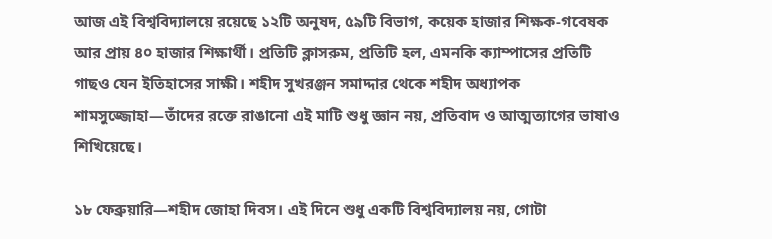আজ এই বিশ্ববিদ্যালয়ে রয়েছে ১২টি অনুষদ, ৫৯টি বিভাগ, কয়েক হাজার শিক্ষক-গবেষক আর প্রায় ৪০ হাজার শিক্ষার্থী। প্রতিটি ক্লাসরুম, প্রতিটি হল, এমনকি ক্যাম্পাসের প্রতিটি গাছও যেন ইতিহাসের সাক্ষী। শহীদ সুখরঞ্জন সমাদ্দার থেকে শহীদ অধ্যাপক শামসুজ্জোহা—তাঁদের রক্তে রাঙানো এই মাটি শুধু জ্ঞান নয়, প্রতিবাদ ও আত্মত্যাগের ভাষাও শিখিয়েছে।

১৮ ফেব্রুয়ারি—শহীদ জোহা দিবস। এই দিনে শুধু একটি বিশ্ববিদ্যালয় নয়, গোটা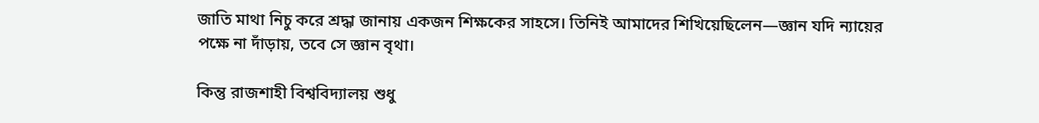জাতি মাথা নিচু করে শ্রদ্ধা জানায় একজন শিক্ষকের সাহসে। তিনিই আমাদের শিখিয়েছিলেন—জ্ঞান যদি ন্যায়ের পক্ষে না দাঁড়ায়, তবে সে জ্ঞান বৃথা।

কিন্তু রাজশাহী বিশ্ববিদ্যালয় শুধু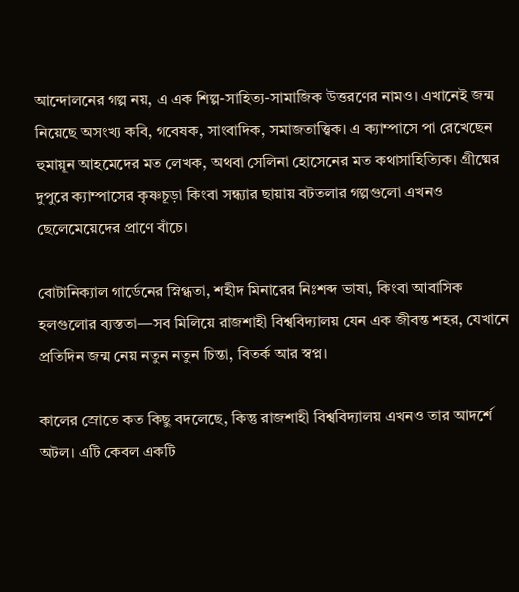আন্দোলনের গল্প নয়, এ এক শিল্প-সাহিত্য-সামাজিক উত্তরণের নামও। এখানেই জন্ম নিয়েছে অসংখ্য কবি, গবেষক, সাংবাদিক, সমাজতাত্ত্বিক। এ ক্যাম্পাসে পা রেখেছেন হুমায়ূন আহমেদের মত লেখক, অথবা সেলিনা হোসেনের মত কথাসাহিত্যিক। গ্রীষ্মের দুপুরে ক্যাম্পাসের কৃষ্ণচূড়া কিংবা সন্ধ্যার ছায়ায় বটতলার গল্পগুলো এখনও ছেলেমেয়েদের প্রাণে বাঁচে।

বোটানিক্যাল গার্ডেনের স্নিগ্ধতা, শহীদ মিনারের নিঃশব্দ ভাষা, কিংবা আবাসিক হলগুলোর ব্যস্ততা—সব মিলিয়ে রাজশাহী বিশ্ববিদ্যালয় যেন এক জীবন্ত শহর, যেখানে প্রতিদিন জন্ম নেয় নতুন নতুন চিন্তা, বিতর্ক আর স্বপ্ন।

কালের স্রোতে কত কিছু বদলেছে, কিন্তু রাজশাহী বিশ্ববিদ্যালয় এখনও তার আদর্শে অটল। এটি কেবল একটি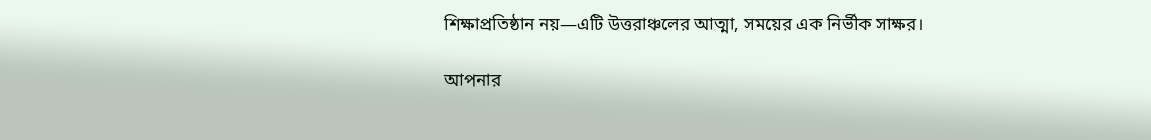শিক্ষাপ্রতিষ্ঠান নয়—এটি উত্তরাঞ্চলের আত্মা, সময়ের এক নির্ভীক সাক্ষর।

আপনার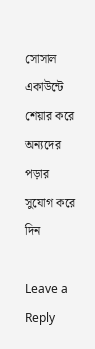সোসাল একাউন্টে শেয়ার করে অন্যদের পড়ার সুযোগ করে দিন

Leave a Reply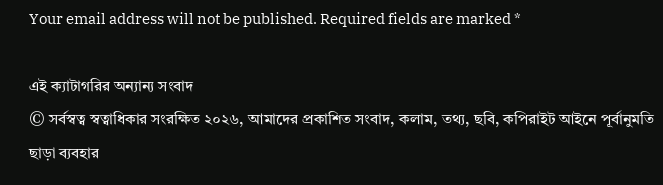Your email address will not be published. Required fields are marked *

এই ক্যাটাগরির অন্যান্য সংবাদ
© সর্বস্বত্ব স্বত্বাধিকার সংরক্ষিত ২০২৬, আমাদের প্রকাশিত সংবাদ, কলাম, তথ্য, ছবি, কপিরাইট আইনে পূর্বানুমতি ছাড়া ব্যবহার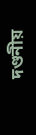দণ্ডনীয়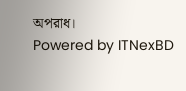অপরাধ।
Powered by ITNexBD